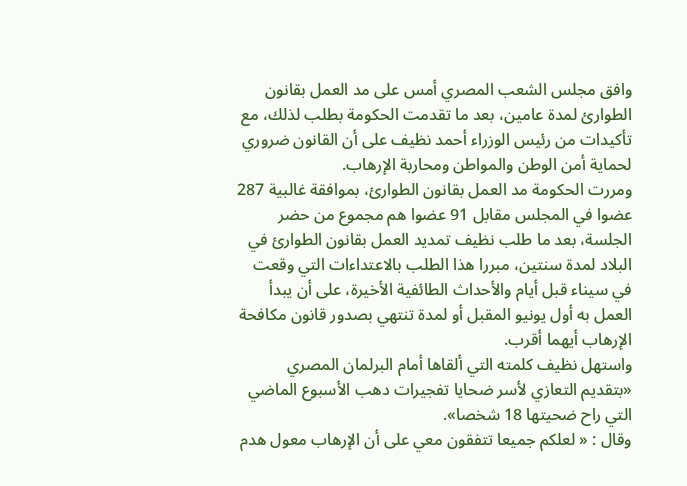وافق مجلس الشعب المصري أمس على مد العمل بقانون الطوارئ لمدة عامين، بعد ما تقدمت الحكومة بطلب لذلك، مع تأكيدات من رئيس الوزراء أحمد نظيف على أن القانون ضروري لحماية أمن الوطن والمواطن ومحاربة الإرهاب.
ومررت الحكومة مد العمل بقانون الطوارئ، بموافقة غالبية 287 عضوا في المجلس مقابل 91 عضوا هم مجموع من حضر الجلسة، بعد ما طلب نظيف تمديد العمل بقانون الطوارئ في البلاد لمدة سنتين، مبررا هذا الطلب بالاعتداءات التي وقعت في سيناء قبل أيام والأحداث الطائفية الأخيرة، على أن يبدأ العمل به أول يونيو المقبل أو لمدة تنتهي بصدور قانون مكافحة الإرهاب أيهما أقرب.
واستهل نظيف كلمته التي ألقاها أمام البرلمان المصري «بتقديم التعازي لأسر ضحايا تفجيرات دهب الأسبوع الماضي التي راح ضحيتها 18 شخصا».
وقال : « لعلكم جميعا تتفقون معي على أن الإرهاب معول هدم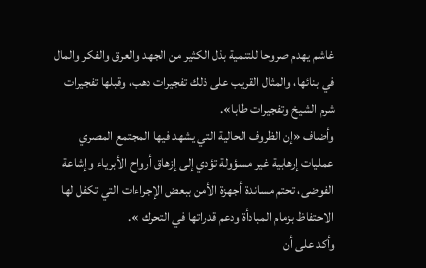غاشم يهدم صروحا للتنمية بذل الكثير من الجهد والعرق والفكر والمال في بنائها، والمثال القريب على ذلك تفجيرات دهب، وقبلها تفجيرات شرم الشيخ وتفجيرات طابا».
وأضاف «إن الظروف الحالية التي يشهد فيها المجتمع المصري عمليات إرهابية غير مسؤولة تؤدي إلى إزهاق أرواح الأبرياء وإشاعة الفوضى، تحتم مساندة أجهزة الأمن ببعض الإجراءات التي تكفل لها الاحتفاظ بزمام المبادأة ودعم قدراتها في التحرك ».
وأكد على أن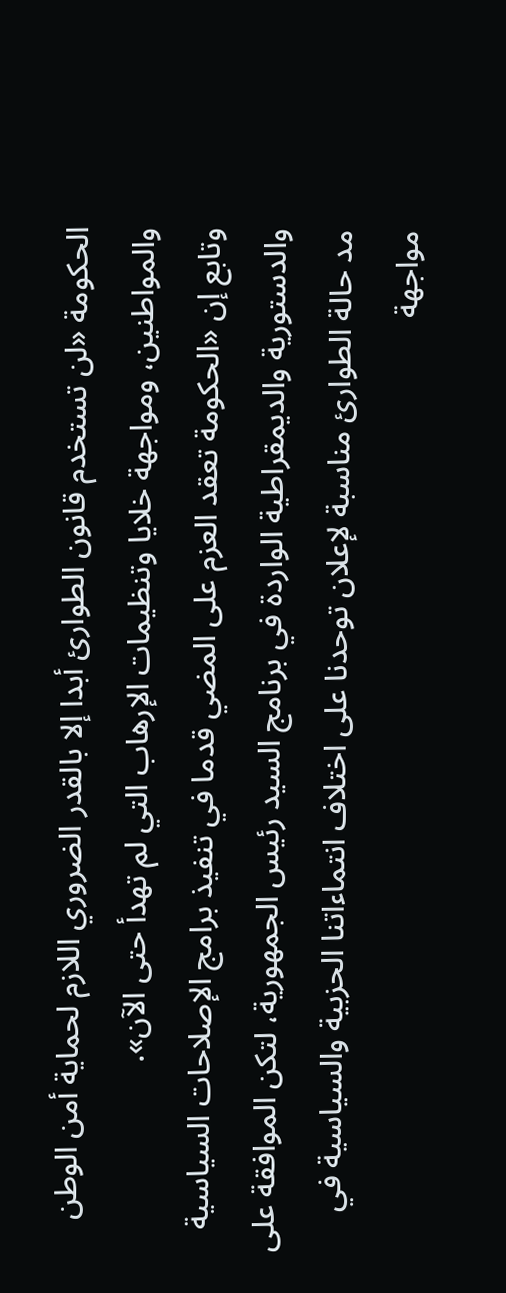الحكومة «لن تستخدم قانون الطوارئ أبدا إلا بالقدر الضروري اللازم لحماية أمن الوطن والمواطنين، ومواجهة خلايا وتنظيمات الإرهاب التي لم تهدأ حتى الآن».
وتابع إن «الحكومة تعقد العزم على المضي قدما في تنفيذ برامج الإصلاحات السياسية والدستورية والديمقراطية الواردة في برنامج السيد رئيس الجمهورية، لتكن الموافقة على مد حالة الطوارئ مناسبة لإعلان توحدنا على اختلاف انتماءاتنا الحزبية والسياسية في مواجهة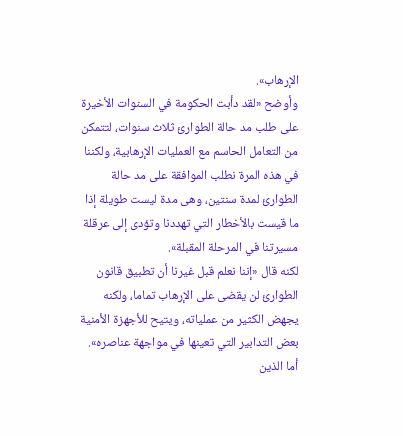الإرهاب».
وأوضح «لقد دأبت الحكومة في السنوات الأخيرة على طلب مد حالة الطوارئ ثلاث سنوات، لتتمكن من التعامل الحاسم مع العمليات الإرهابية، ولكننا في هذه المرة نطلب الموافقة على مد حالة الطوارئ لمدة سنتين، وهى مدة ليست طويلة إذا ما قيست بالأخطار التي تهددنا وتؤدى إلى عرقلة مسيرتنا في المرحلة المقبلة».
لكنه قال «إننا نعلم قبل غيرنا أن تطبيق قانون الطوارئ لن يقضى على الإرهاب تماما، ولكنه يجهض الكثير من عملياته، ويتيح للأجهزة الأمنية بعض التدابير التي تعينها في مواجهة عناصره».
أما الذين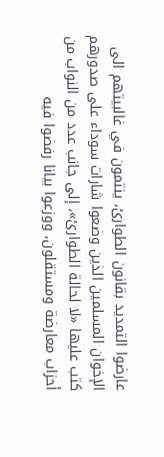عارضوا التمديد بقانون الطوارئ، ينتمون في غالبيتهم الى الإخوان المسلمين الذين وضعوا شارات سوداء على صدورهم كتب عليها «لا لحالة الطوارئ»، إلى جانب عدد من النواب من أحزاب معارضة ومستقلون، ووزعوا بيانا رفضوا فيه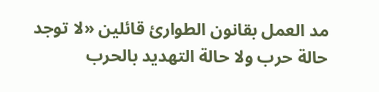مد العمل بقانون الطوارئ قائلين «لا توجد حالة حرب ولا حالة التهديد بالحرب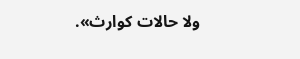ولا حالات كوارث».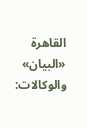القاهرة «البيان» والوكالات: